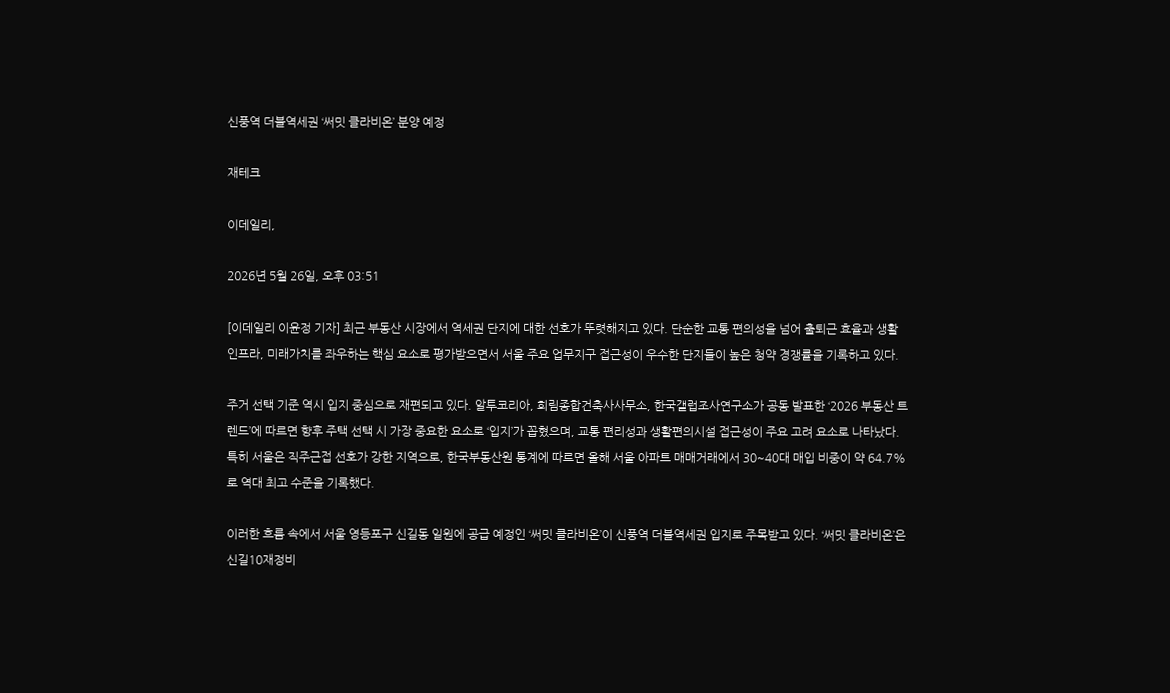신풍역 더블역세권 ‘써밋 클라비온’ 분양 예정

재테크

이데일리,

2026년 5월 26일, 오후 03:51

[이데일리 이윤정 기자] 최근 부동산 시장에서 역세권 단지에 대한 선호가 뚜렷해지고 있다. 단순한 교통 편의성을 넘어 출퇴근 효율과 생활 인프라, 미래가치를 좌우하는 핵심 요소로 평가받으면서 서울 주요 업무지구 접근성이 우수한 단지들이 높은 청약 경쟁률을 기록하고 있다.

주거 선택 기준 역시 입지 중심으로 재편되고 있다. 알투코리아, 희림종합건축사사무소, 한국갤럽조사연구소가 공동 발표한 ‘2026 부동산 트렌드’에 따르면 향후 주택 선택 시 가장 중요한 요소로 ‘입지’가 꼽혔으며, 교통 편리성과 생활편의시설 접근성이 주요 고려 요소로 나타났다. 특히 서울은 직주근접 선호가 강한 지역으로, 한국부동산원 통계에 따르면 올해 서울 아파트 매매거래에서 30~40대 매입 비중이 약 64.7%로 역대 최고 수준을 기록했다.

이러한 흐름 속에서 서울 영등포구 신길동 일원에 공급 예정인 ‘써밋 클라비온’이 신풍역 더블역세권 입지로 주목받고 있다. ‘써밋 클라비온’은 신길10재정비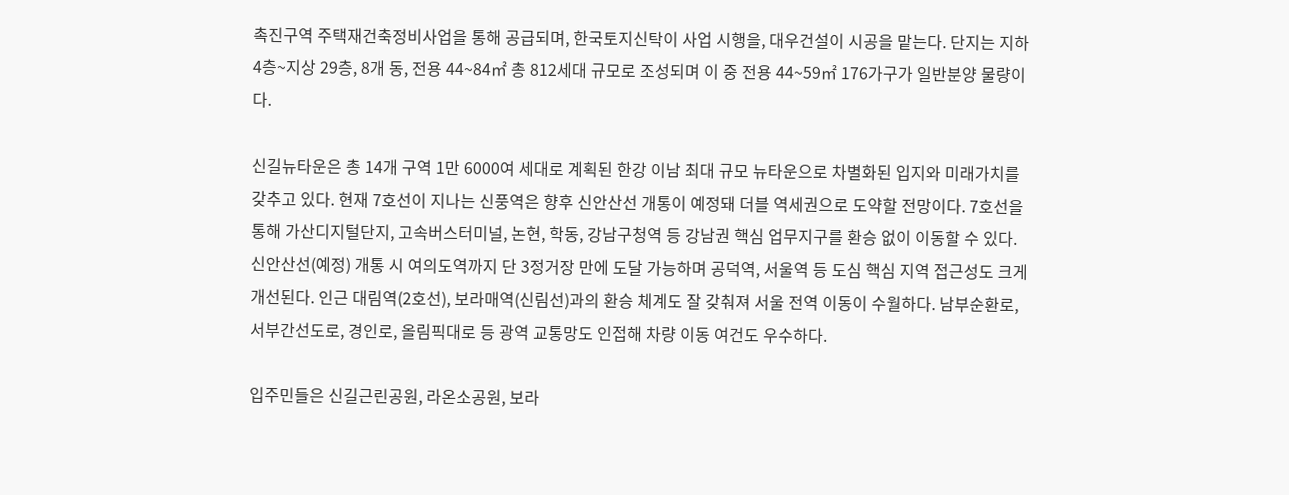촉진구역 주택재건축정비사업을 통해 공급되며, 한국토지신탁이 사업 시행을, 대우건설이 시공을 맡는다. 단지는 지하 4층~지상 29층, 8개 동, 전용 44~84㎡ 총 812세대 규모로 조성되며 이 중 전용 44~59㎡ 176가구가 일반분양 물량이다.

신길뉴타운은 총 14개 구역 1만 6000여 세대로 계획된 한강 이남 최대 규모 뉴타운으로 차별화된 입지와 미래가치를 갖추고 있다. 현재 7호선이 지나는 신풍역은 향후 신안산선 개통이 예정돼 더블 역세권으로 도약할 전망이다. 7호선을 통해 가산디지털단지, 고속버스터미널, 논현, 학동, 강남구청역 등 강남권 핵심 업무지구를 환승 없이 이동할 수 있다. 신안산선(예정) 개통 시 여의도역까지 단 3정거장 만에 도달 가능하며 공덕역, 서울역 등 도심 핵심 지역 접근성도 크게 개선된다. 인근 대림역(2호선), 보라매역(신림선)과의 환승 체계도 잘 갖춰져 서울 전역 이동이 수월하다. 남부순환로, 서부간선도로, 경인로, 올림픽대로 등 광역 교통망도 인접해 차량 이동 여건도 우수하다.

입주민들은 신길근린공원, 라온소공원, 보라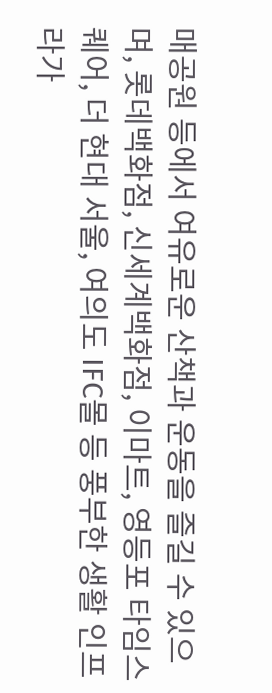매공원 등에서 여유로운 산책과 운동을 즐길 수 있으며, 롯데백화점, 신세계백화점, 이마트, 영등포 타임스퀘어, 더 현대 서울, 여의도 IFC몰 등 풍부한 생활 인프라가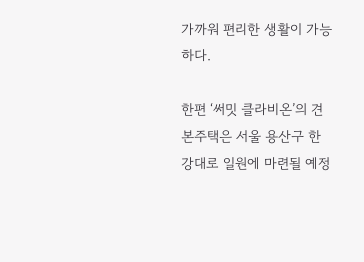가까워 편리한 생활이 가능하다.

한편 ‘써밋 클라비온’의 견본주택은 서울 용산구 한강대로 일원에 마련될 예정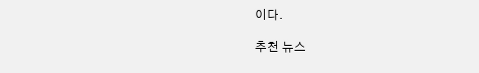이다.

추천 뉴스